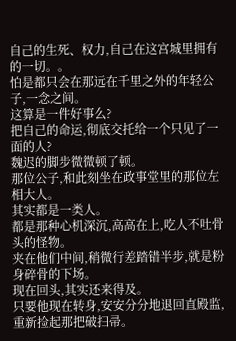自己的生死、权力,自己在这宫城里拥有的一切。。
怕是都只会在那远在千里之外的年轻公子,一念之间。
这算是一件好事么?
把自己的命运,彻底交托给一个只见了一面的人?
魏迟的脚步微微顿了顿。
那位公子,和此刻坐在政事堂里的那位左相大人。
其实都是一类人。
都是那种心机深沉,高高在上,吃人不吐骨头的怪物。
夹在他们中间,稍微行差踏错半步,就是粉身碎骨的下场。
现在回头,其实还来得及。
只要他现在转身,安安分分地退回直殿监,重新捡起那把破扫帚。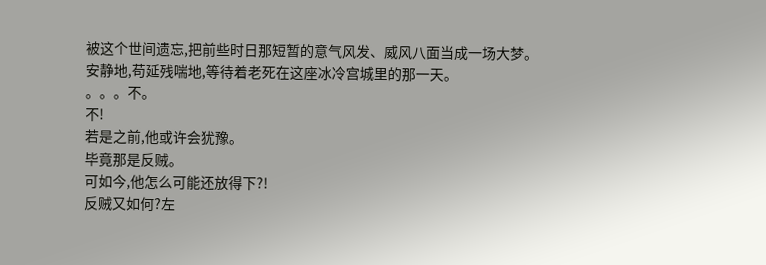被这个世间遗忘,把前些时日那短暂的意气风发、威风八面当成一场大梦。
安静地,苟延残喘地,等待着老死在这座冰冷宫城里的那一天。
。。。不。
不!
若是之前,他或许会犹豫。
毕竟那是反贼。
可如今,他怎么可能还放得下?!
反贼又如何?左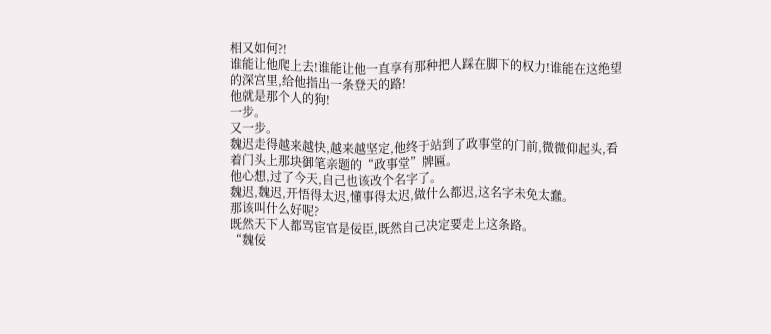相又如何?!
谁能让他爬上去!谁能让他一直享有那种把人踩在脚下的权力!谁能在这绝望的深宫里,给他指出一条登天的路!
他就是那个人的狗!
一步。
又一步。
魏迟走得越来越快,越来越坚定,他终于站到了政事堂的门前,微微仰起头,看着门头上那块御笔亲题的“政事堂”牌匾。
他心想,过了今天,自己也该改个名字了。
魏迟,魏迟,开悟得太迟,懂事得太迟,做什么都迟,这名字未免太蠢。
那该叫什么好呢?
既然天下人都骂宦官是佞臣,既然自己决定要走上这条路。
“魏佞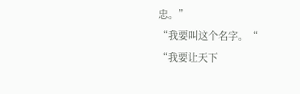忠。”
“我要叫这个名字。“
“我要让天下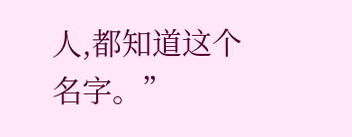人,都知道这个名字。”